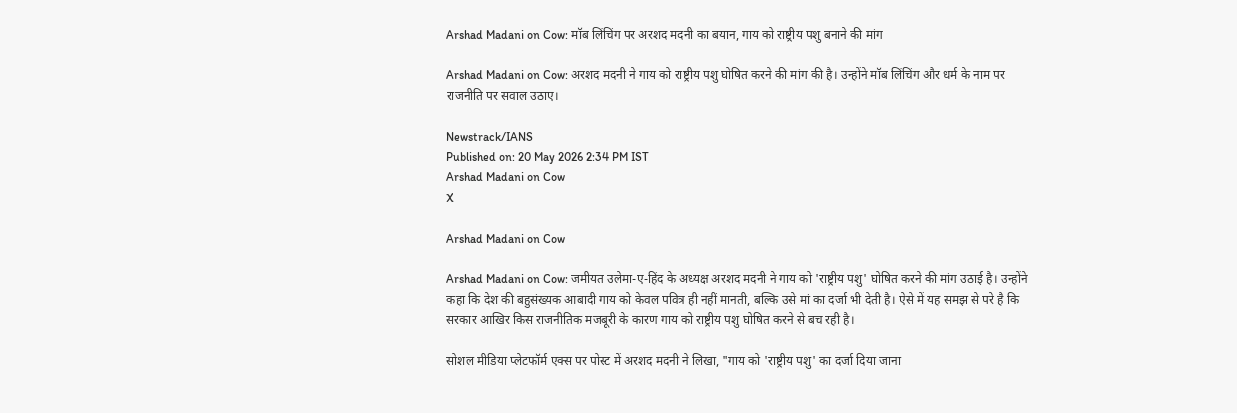Arshad Madani on Cow: मॉब लिंचिंग पर अरशद मदनी का बयान, गाय को राष्ट्रीय पशु बनाने की मांग

Arshad Madani on Cow: अरशद मदनी ने गाय को राष्ट्रीय पशु घोषित करने की मांग की है। उन्होंने मॉब लिंचिंग और धर्म के नाम पर राजनीति पर सवाल उठाए।

Newstrack/IANS
Published on: 20 May 2026 2:34 PM IST
Arshad Madani on Cow
X

Arshad Madani on Cow

Arshad Madani on Cow: जमीयत उलेमा-ए-हिंद के अध्यक्ष अरशद मदनी ने गाय को 'राष्ट्रीय पशु' घोषित करने की मांग उठाई है। उन्होंने कहा कि देश की बहुसंख्यक आबादी गाय को केवल पवित्र ही नहीं मानती, बल्कि उसे मां का दर्जा भी देती है। ऐसे में यह समझ से परे है कि सरकार आखिर किस राजनीतिक मजबूरी के कारण गाय को राष्ट्रीय पशु घोषित करने से बच रही है।

सोशल मीडिया प्लेटफॉर्म एक्स पर पोस्ट में अरशद मदनी ने लिखा, "गाय को 'राष्ट्रीय पशु' का दर्जा दिया जाना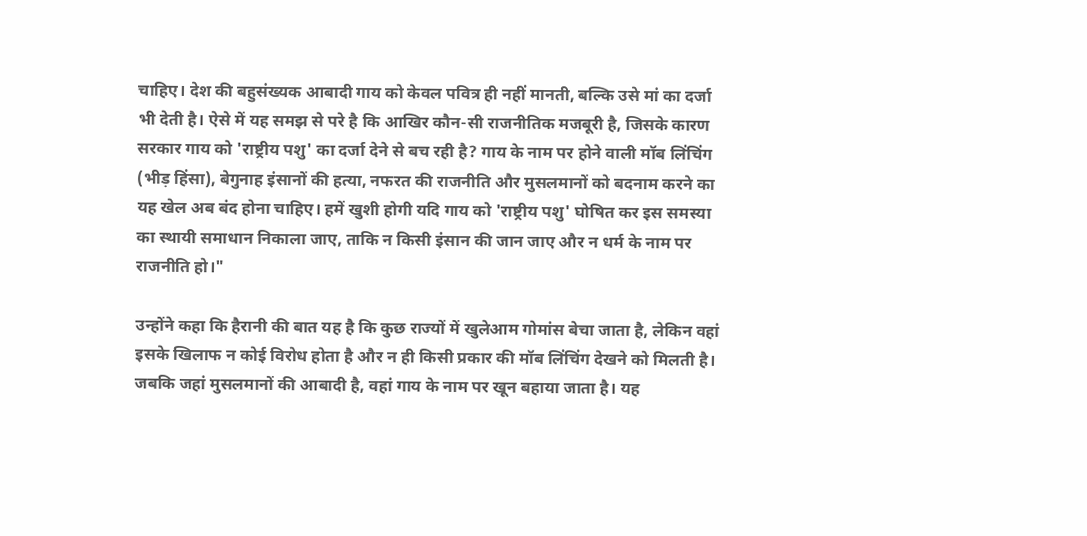चाहिए। देश की बहुसंख्यक आबादी गाय को केवल पवित्र ही नहीं मानती, बल्कि उसे मां का दर्जा भी देती है। ऐसे में यह समझ से परे है कि आखिर कौन-सी राजनीतिक मजबूरी है, जिसके कारण सरकार गाय को 'राष्ट्रीय पशु' का दर्जा देने से बच रही है? गाय के नाम पर होने वाली मॉब लिंचिंग (भीड़ हिंसा), बेगुनाह इंसानों की हत्या, नफरत की राजनीति और मुसलमानों को बदनाम करने का यह खेल अब बंद होना चाहिए। हमें खुशी होगी यदि गाय को 'राष्ट्रीय पशु' घोषित कर इस समस्या का स्थायी समाधान निकाला जाए, ताकि न किसी इंसान की जान जाए और न धर्म के नाम पर राजनीति हो।"

उन्होंने कहा कि हैरानी की बात यह है कि कुछ राज्यों में खुलेआम गोमांस बेचा जाता है, लेकिन वहां इसके खिलाफ न कोई विरोध होता है और न ही किसी प्रकार की मॉब लिंचिंग देखने को मिलती है। जबकि जहां मुसलमानों की आबादी है, वहां गाय के नाम पर खून बहाया जाता है। यह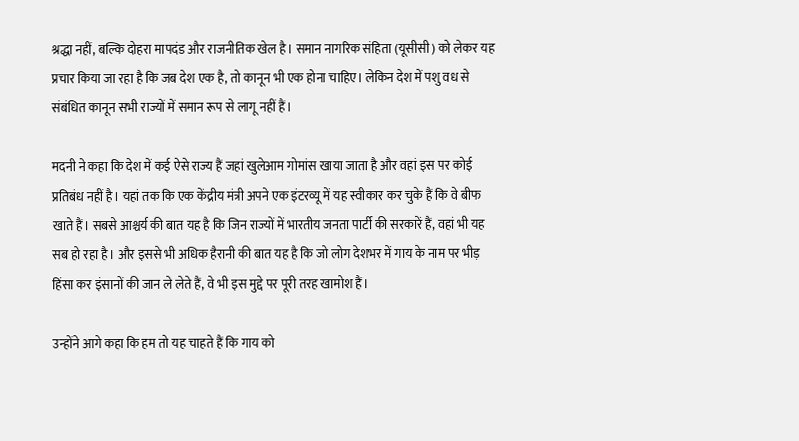श्रद्धा नहीं, बल्कि दोहरा मापदंड और राजनीतिक खेल है। समान नागरिक संहिता (यूसीसी) को लेकर यह प्रचार किया जा रहा है कि जब देश एक है, तो कानून भी एक होना चाहिए। लेकिन देश में पशु वध से संबंधित कानून सभी राज्यों में समान रूप से लागू नहीं हैं।

मदनी ने कहा कि देश में कई ऐसे राज्य हैं जहां खुलेआम गोमांस खाया जाता है और वहां इस पर कोई प्रतिबंध नहीं है। यहां तक कि एक केंद्रीय मंत्री अपने एक इंटरव्यू में यह स्वीकार कर चुके हैं कि वे बीफ खाते हैं। सबसे आश्चर्य की बात यह है कि जिन राज्यों में भारतीय जनता पार्टी की सरकारें हैं, वहां भी यह सब हो रहा है। और इससे भी अधिक हैरानी की बात यह है कि जो लोग देशभर में गाय के नाम पर भीड़ हिंसा कर इंसानों की जान ले लेते हैं, वे भी इस मुद्दे पर पूरी तरह खामोश हैं।

उन्होंने आगे कहा कि हम तो यह चाहते हैं कि गाय को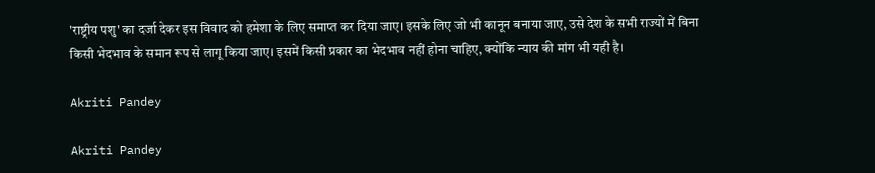'राष्ट्रीय पशु' का दर्जा देकर इस विवाद को हमेशा के लिए समाप्त कर दिया जाए। इसके लिए जो भी कानून बनाया जाए, उसे देश के सभी राज्यों में बिना किसी भेदभाव के समान रूप से लागू किया जाए। इसमें किसी प्रकार का भेदभाव नहीं होना चाहिए, क्योंकि न्याय की मांग भी यही है।

Akriti Pandey

Akriti Pandey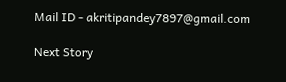Mail ID - akritipandey7897@gmail.com

Next Story